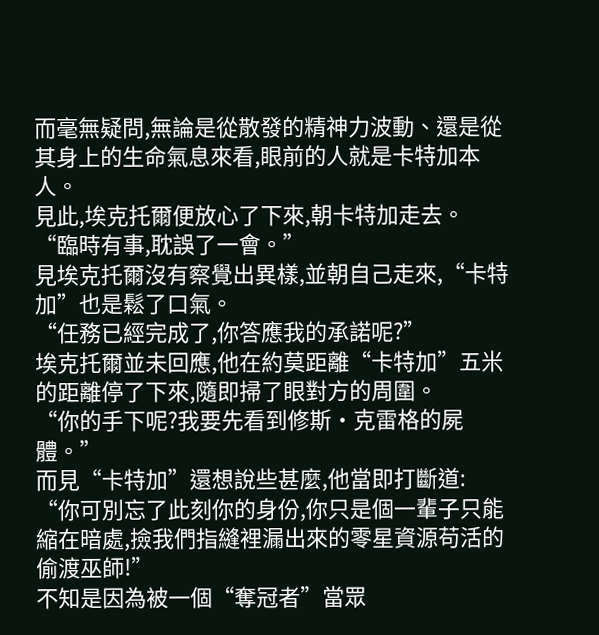而毫無疑問,無論是從散發的精神力波動、還是從其身上的生命氣息來看,眼前的人就是卡特加本人。
見此,埃克托爾便放心了下來,朝卡特加走去。
“臨時有事,耽誤了一會。”
見埃克托爾沒有察覺出異樣,並朝自己走來,“卡特加”也是鬆了口氣。
“任務已經完成了,你答應我的承諾呢?”
埃克托爾並未回應,他在約莫距離“卡特加”五米的距離停了下來,隨即掃了眼對方的周圍。
“你的手下呢?我要先看到修斯·克雷格的屍體。”
而見“卡特加”還想說些甚麼,他當即打斷道:
“你可別忘了此刻你的身份,你只是個一輩子只能縮在暗處,撿我們指縫裡漏出來的零星資源苟活的偷渡巫師!”
不知是因為被一個“奪冠者”當眾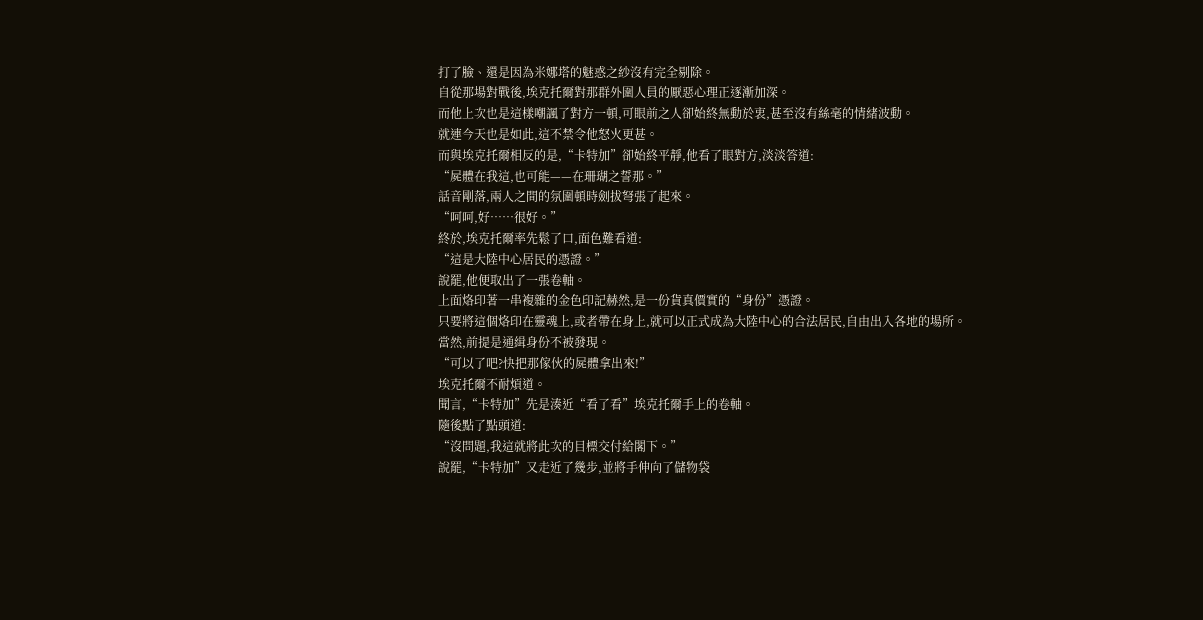打了臉、還是因為米娜塔的魅惑之紗沒有完全剔除。
自從那場對戰後,埃克托爾對那群外圍人員的厭惡心理正逐漸加深。
而他上次也是這樣嘲諷了對方一頓,可眼前之人卻始終無動於衷,甚至沒有絲毫的情緒波動。
就連今天也是如此,這不禁令他怒火更甚。
而與埃克托爾相反的是,“卡特加”卻始終平靜,他看了眼對方,淡淡答道:
“屍體在我這,也可能——在珊瑚之誓那。”
話音剛落,兩人之間的氛圍頓時劍拔弩張了起來。
“呵呵,好……很好。”
終於,埃克托爾率先鬆了口,面色難看道:
“這是大陸中心居民的憑證。”
說罷,他便取出了一張卷軸。
上面烙印著一串複雜的金色印記赫然,是一份貨真價實的“身份”憑證。
只要將這個烙印在靈魂上,或者帶在身上,就可以正式成為大陸中心的合法居民,自由出入各地的場所。
當然,前提是通緝身份不被發現。
“可以了吧?快把那傢伙的屍體拿出來!”
埃克托爾不耐煩道。
聞言,“卡特加”先是湊近“看了看”埃克托爾手上的卷軸。
隨後點了點頭道:
“沒問題,我這就將此次的目標交付給閣下。”
說罷,“卡特加”又走近了幾步,並將手伸向了儲物袋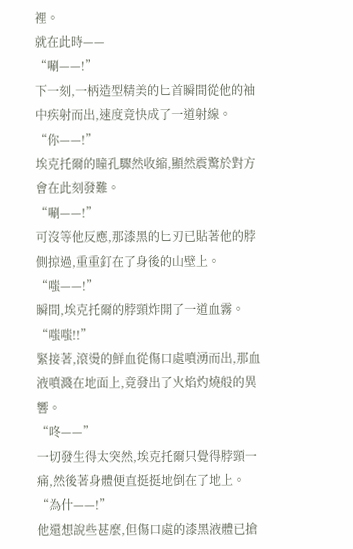裡。
就在此時——
“唰——!”
下一刻,一柄造型精美的匕首瞬間從他的袖中疾射而出,速度竟快成了一道射線。
“你——!”
埃克托爾的瞳孔驟然收縮,顯然震驚於對方會在此刻發難。
“唰——!”
可沒等他反應,那漆黑的匕刃已貼著他的脖側掠過,重重釘在了身後的山壁上。
“嗤——!”
瞬間,埃克托爾的脖頸炸開了一道血霧。
“嗤嗤!!”
緊接著,滾燙的鮮血從傷口處噴湧而出,那血液噴濺在地面上,竟發出了火焰灼燒般的異響。
“咚——”
一切發生得太突然,埃克托爾只覺得脖頸一痛,然後著身體便直挺挺地倒在了地上。
“為什——!”
他還想說些甚麼,但傷口處的漆黑液體已搶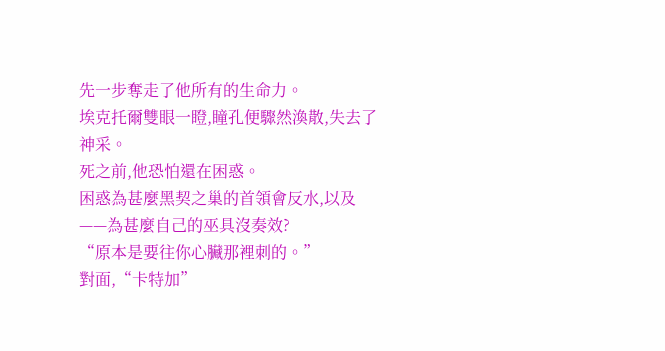先一步奪走了他所有的生命力。
埃克托爾雙眼一瞪,瞳孔便驟然渙散,失去了神采。
死之前,他恐怕還在困惑。
困惑為甚麼黑契之巢的首領會反水,以及——為甚麼自己的巫具沒奏效?
“原本是要往你心臟那裡刺的。”
對面,“卡特加”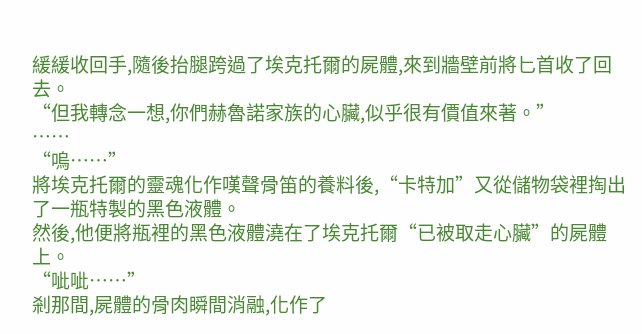緩緩收回手,隨後抬腿跨過了埃克托爾的屍體,來到牆壁前將匕首收了回去。
“但我轉念一想,你們赫魯諾家族的心臟,似乎很有價值來著。”
……
“嗚……”
將埃克托爾的靈魂化作嘆聲骨笛的養料後,“卡特加”又從儲物袋裡掏出了一瓶特製的黑色液體。
然後,他便將瓶裡的黑色液體澆在了埃克托爾“已被取走心臟”的屍體上。
“呲呲……”
剎那間,屍體的骨肉瞬間消融,化作了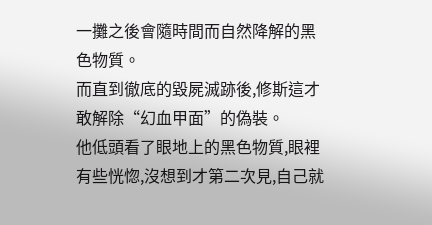一攤之後會隨時間而自然降解的黑色物質。
而直到徹底的毀屍滅跡後,修斯這才敢解除“幻血甲面”的偽裝。
他低頭看了眼地上的黑色物質,眼裡有些恍惚,沒想到才第二次見,自己就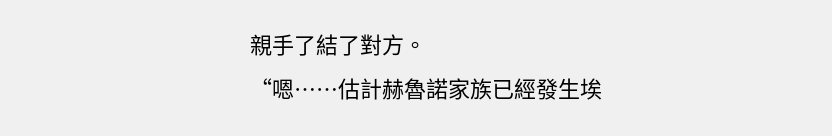親手了結了對方。
“嗯……估計赫魯諾家族已經發生埃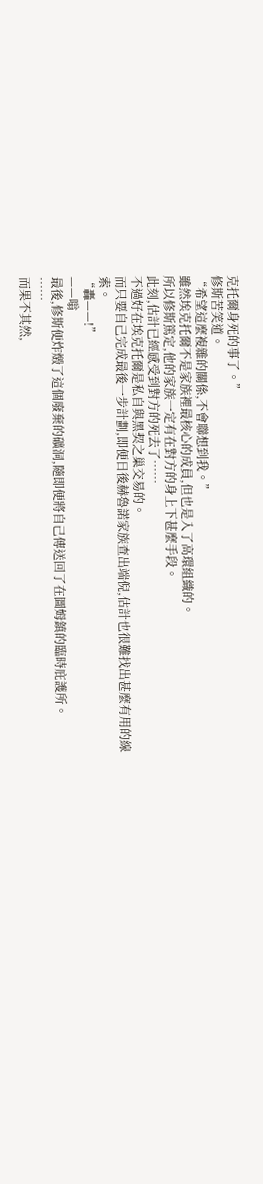克托爾身死的事了。”
修斯苦笑道。
“希望這麼複雜的關係,不會聯想到我。”
雖然埃克托爾不是家族裡最核心的成員,但也是入了高環組織的。
所以修斯篤定,他的家族一定有在對方的身上下甚麼手段。
此刻,估計已經感受到對方的死去了……
不過好在埃克托爾是私自與黑契之巢交易的。
而只要自己完成最後一步計劃,即便日後赫魯諾家族查出端倪,估計也很難找出甚麼有用的線索。
“轟——!”
——嗡
最後,修斯便炸燬了這個廢棄的礦洞,隨即便將自己傳送回了在圖姆鎮的臨時庇護所。
……
而果不其然,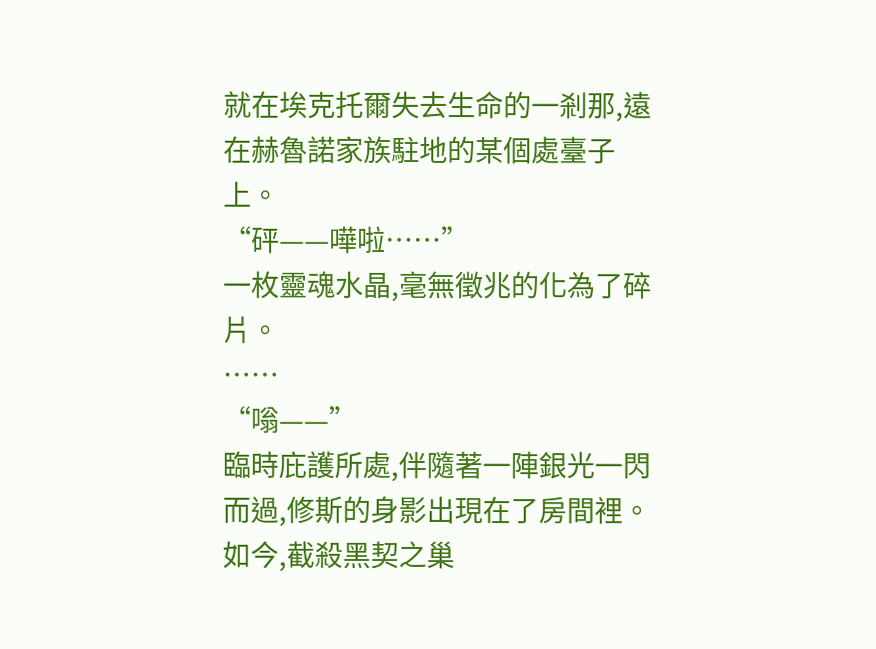就在埃克托爾失去生命的一剎那,遠在赫魯諾家族駐地的某個處臺子上。
“砰——嘩啦……”
一枚靈魂水晶,毫無徵兆的化為了碎片。
……
“嗡——”
臨時庇護所處,伴隨著一陣銀光一閃而過,修斯的身影出現在了房間裡。
如今,截殺黑契之巢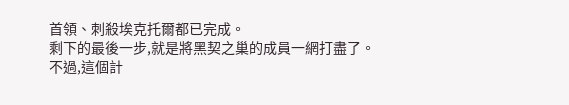首領、刺殺埃克托爾都已完成。
剩下的最後一步,就是將黑契之巢的成員一網打盡了。
不過,這個計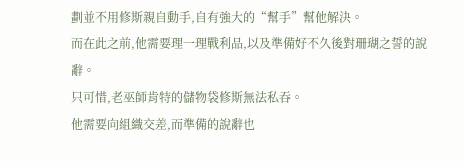劃並不用修斯親自動手,自有強大的“幫手”幫他解決。
而在此之前,他需要理一理戰利品,以及準備好不久後對珊瑚之誓的說辭。
只可惜,老巫師肯特的儲物袋修斯無法私吞。
他需要向組織交差,而準備的說辭也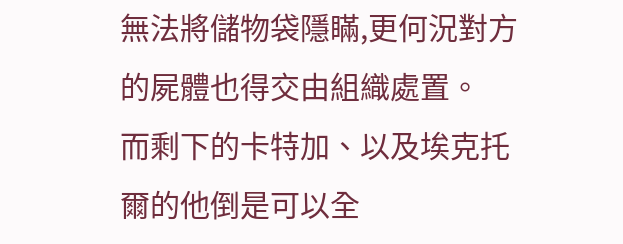無法將儲物袋隱瞞,更何況對方的屍體也得交由組織處置。
而剩下的卡特加、以及埃克托爾的他倒是可以全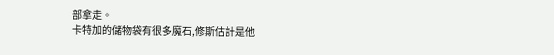部拿走。
卡特加的儲物袋有很多魔石,修斯估計是他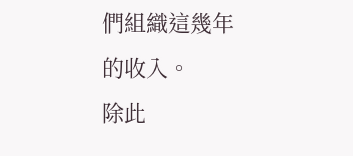們組織這幾年的收入。
除此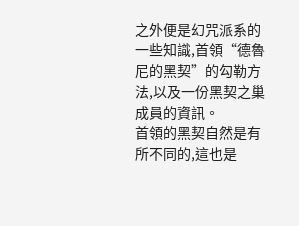之外便是幻咒派系的一些知識,首領“德魯尼的黑契”的勾勒方法,以及一份黑契之巢成員的資訊。
首領的黑契自然是有所不同的,這也是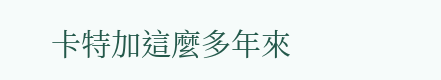卡特加這麼多年來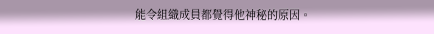能令組織成員都覺得他神秘的原因。